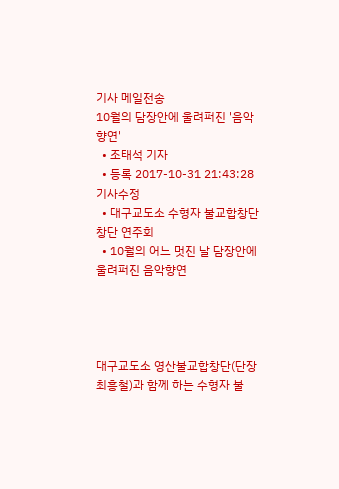기사 메일전송
10월의 담장안에 울려퍼진 '음악향연'
  • 조태석 기자
  • 등록 2017-10-31 21:43:28
기사수정
  • 대구교도소 수형자 불교합창단 창단 연주회
  • 10월의 어느 멋진 날 담장안에 울려퍼진 음악향연




대구교도소 영산불교합창단(단장 최흥철)과 함께 하는 수형자 불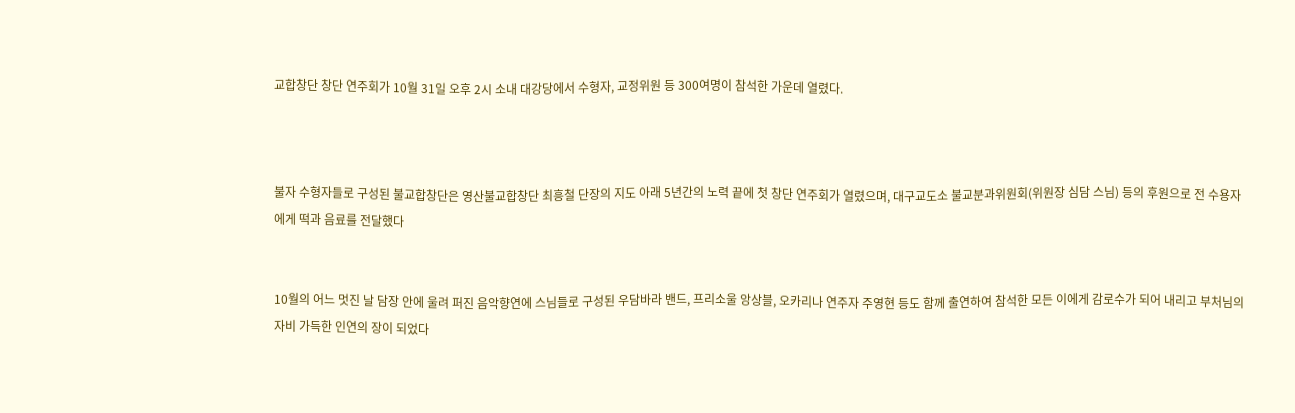교합창단 창단 연주회가 10월 31일 오후 2시 소내 대강당에서 수형자, 교정위원 등 300여명이 참석한 가운데 열렸다.



불자 수형자들로 구성된 불교합창단은 영산불교합창단 최흥철 단장의 지도 아래 5년간의 노력 끝에 첫 창단 연주회가 열렸으며, 대구교도소 불교분과위원회(위원장 심담 스님) 등의 후원으로 전 수용자에게 떡과 음료를 전달했다


10월의 어느 멋진 날 담장 안에 울려 퍼진 음악향연에 스님들로 구성된 우담바라 밴드, 프리소울 앙상블, 오카리나 연주자 주영현 등도 함께 출연하여 참석한 모든 이에게 감로수가 되어 내리고 부처님의 자비 가득한 인연의 장이 되었다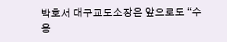박호서 대구교도소장은 앞으로도 “수용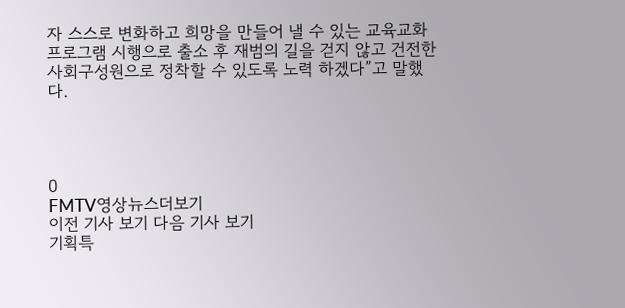자 스스로 변화하고 희망을 만들어 낼 수 있는 교육교화프로그램 시행으로 출소 후 재범의 길을 걷지 않고 건전한 사회구성원으로 정착할 수 있도록 노력 하겠다”고 말했다.




0
FMTV영상뉴스더보기
이전 기사 보기 다음 기사 보기
기획특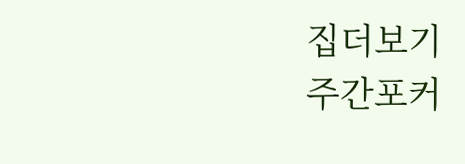집더보기
주간포커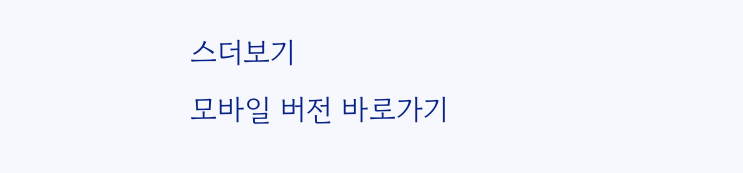스더보기
모바일 버전 바로가기